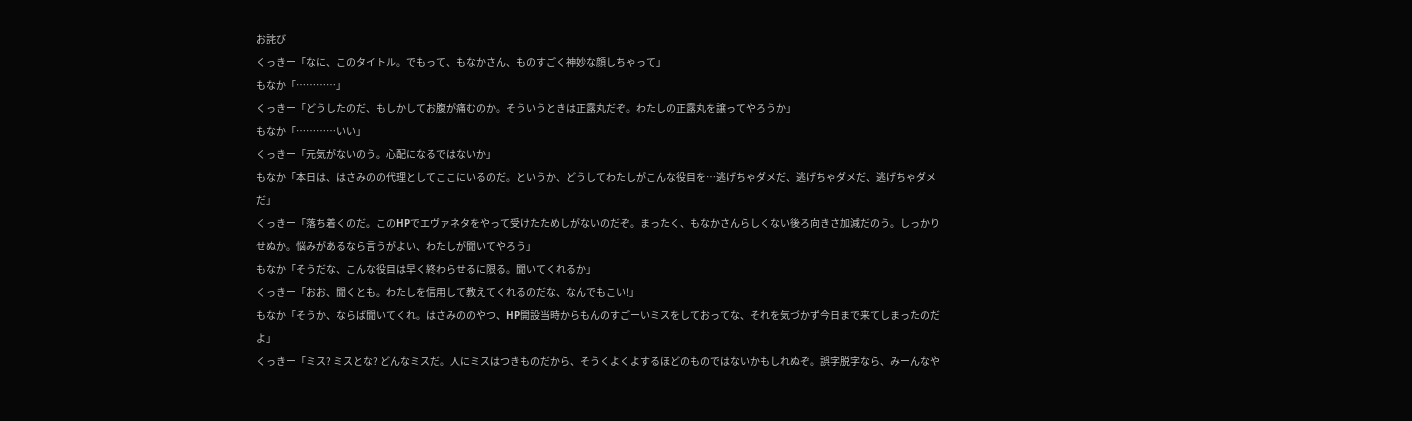お詫び
くっきー「なに、このタイトル。でもって、もなかさん、ものすごく神妙な顔しちゃって」
もなか「…………」
くっきー「どうしたのだ、もしかしてお腹が痛むのか。そういうときは正露丸だぞ。わたしの正露丸を譲ってやろうか」
もなか「…………いい」
くっきー「元気がないのう。心配になるではないか」
もなか「本日は、はさみのの代理としてここにいるのだ。というか、どうしてわたしがこんな役目を…逃げちゃダメだ、逃げちゃダメだ、逃げちゃダメだ」
くっきー「落ち着くのだ。このHPでエヴァネタをやって受けたためしがないのだぞ。まったく、もなかさんらしくない後ろ向きさ加減だのう。しっかりせぬか。悩みがあるなら言うがよい、わたしが聞いてやろう」
もなか「そうだな、こんな役目は早く終わらせるに限る。聞いてくれるか」
くっきー「おお、聞くとも。わたしを信用して教えてくれるのだな、なんでもこい!」
もなか「そうか、ならば聞いてくれ。はさみののやつ、HP開設当時からもんのすごーいミスをしておってな、それを気づかず今日まで来てしまったのだよ」
くっきー「ミス? ミスとな? どんなミスだ。人にミスはつきものだから、そうくよくよするほどのものではないかもしれぬぞ。誤字脱字なら、みーんなや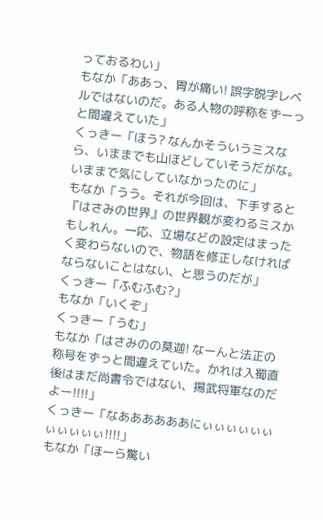っておるわい」
もなか「ああっ、胃が痛い! 誤字脱字レベルではないのだ。ある人物の呼称をずーっと間違えていた」
くっきー「ほう? なんかそういうミスなら、いままでも山ほどしていそうだがな。いままで気にしていなかったのに」
もなか「うう。それが今回は、下手すると『はさみの世界』の世界観が変わるミスかもしれん。一応、立場などの設定はまったく変わらないので、物語を修正しなければならないことはない、と思うのだが」
くっきー「ふむふむ?」
もなか「いくぞ」
くっきー「うむ」
もなか「はさみのの莫迦! なーんと法正の称号をずっと間違えていた。かれは入蜀直後はまだ尚書令ではない、揚武将軍なのだよー!!!!」
くっきー「なああああああにぃぃぃぃぃぃぃぃぃぃぃ!!!!」
もなか「ほーら驚い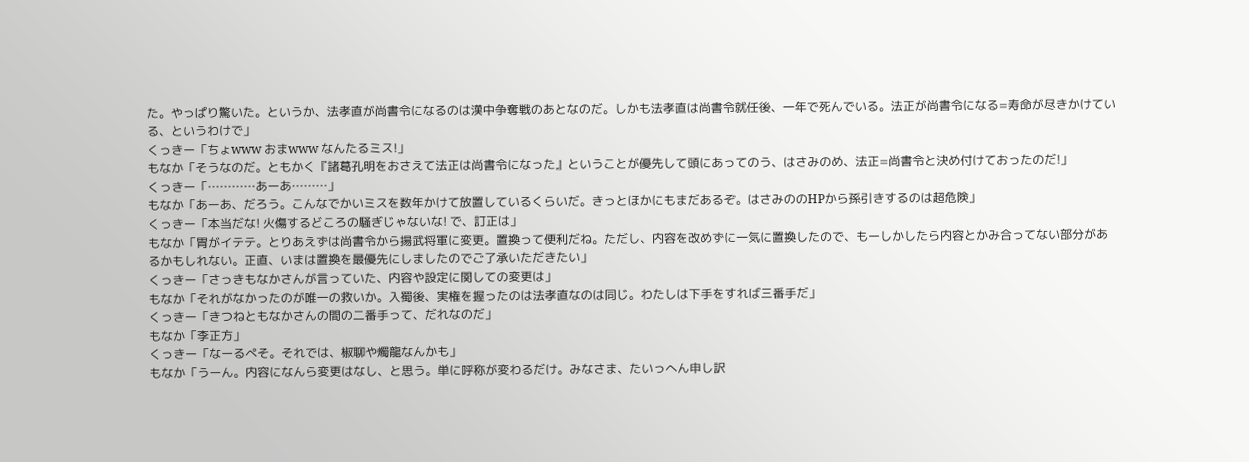た。やっぱり驚いた。というか、法孝直が尚書令になるのは漢中争奪戦のあとなのだ。しかも法孝直は尚書令就任後、一年で死んでいる。法正が尚書令になる=寿命が尽きかけている、というわけで」
くっきー「ちょwww おまwww なんたるミス!」
もなか「そうなのだ。ともかく『諸葛孔明をおさえて法正は尚書令になった』ということが優先して頭にあってのう、はさみのめ、法正=尚書令と決め付けておったのだ!」
くっきー「…………あーあ………」
もなか「あーあ、だろう。こんなでかいミスを数年かけて放置しているくらいだ。きっとほかにもまだあるぞ。はさみののHPから孫引きするのは超危険」
くっきー「本当だな! 火傷するどころの騒ぎじゃないな! で、訂正は」
もなか「胃がイテテ。とりあえずは尚書令から揚武将軍に変更。置換って便利だね。ただし、内容を改めずに一気に置換したので、もーしかしたら内容とかみ合ってない部分があるかもしれない。正直、いまは置換を最優先にしましたのでご了承いただきたい」
くっきー「さっきもなかさんが言っていた、内容や設定に関しての変更は」
もなか「それがなかったのが唯一の救いか。入蜀後、実権を握ったのは法孝直なのは同じ。わたしは下手をすれば三番手だ」
くっきー「きつねともなかさんの間の二番手って、だれなのだ」
もなか「李正方」
くっきー「なーるぺそ。それでは、椒聊や燭龍なんかも」
もなか「うーん。内容になんら変更はなし、と思う。単に呼称が変わるだけ。みなさま、たいっへん申し訳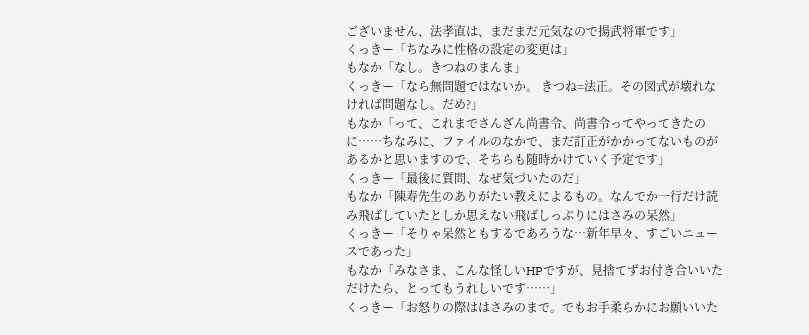ございません、法孝直は、まだまだ元気なので揚武将軍です」
くっきー「ちなみに性格の設定の変更は」
もなか「なし。きつねのまんま」
くっきー「なら無問題ではないか。 きつね=法正。その図式が壊れなければ問題なし。だめ?」
もなか「って、これまでさんざん尚書令、尚書令ってやってきたのに……ちなみに、ファイルのなかで、まだ訂正がかかってないものがあるかと思いますので、そちらも随時かけていく予定です」
くっきー「最後に質問、なぜ気づいたのだ」
もなか「陳寿先生のありがたい教えによるもの。なんでか一行だけ読み飛ばしていたとしか思えない飛ばしっぷりにはさみの呆然」
くっきー「そりゃ呆然ともするであろうな…新年早々、すごいニュースであった」
もなか「みなさま、こんな怪しいHPですが、見捨てずお付き合いいただけたら、とってもうれしいです……」
くっきー「お怒りの際ははさみのまで。でもお手柔らかにお願いいた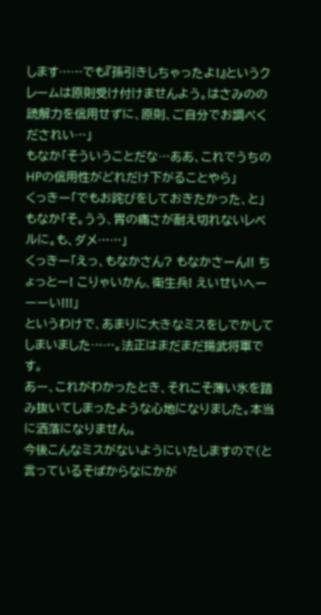します……でも『孫引きしちゃったよ!』というクレームは原則受け付けませんよう。はさみのの読解力を信用せずに、原則、ご自分でお調べくだされい…」
もなか「そういうことだな…ああ、これでうちのHPの信用性がどれだけ下がることやら」
くっきー「でもお詫びをしておきたかった、と」
もなか「そ。うう、胃の痛さが耐え切れないレベルに。も、ダメ……」
くっきー「えっ、もなかさん? もなかさーん!! ちょっとー! こりゃいかん、衛生兵! えいせいへーーーい!!!」
というわけで、あまりに大きなミスをしでかしてしまいました……。法正はまだまだ揚武将軍です。
あー、これがわかったとき、それこそ薄い氷を踏み抜いてしまったような心地になりました。本当に洒落になりません。
今後こんなミスがないようにいたしますので(と言っているそばからなにかが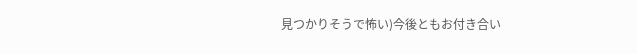見つかりそうで怖い)今後ともお付き合い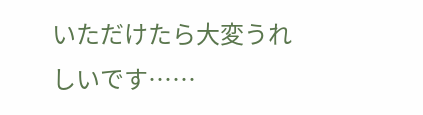いただけたら大変うれしいです……